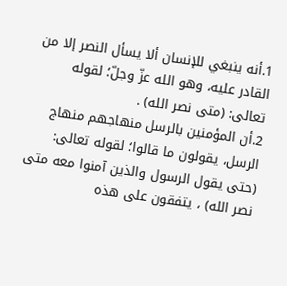1.أنه ينبغي للإنسان ألا يسأل النصر إلا من القادر عليه، وهو الله عزّ وجلّ؛ لقوله تعالى: (متى نصر الله) .
2.أن المؤمنين بالرسل منهاجهم منهاج الرسل، يقولون ما قالوا؛ لقوله تعالى: (حتى يقول الرسول والذين آمنوا معه متى نصر الله) ، يتفقون على هذه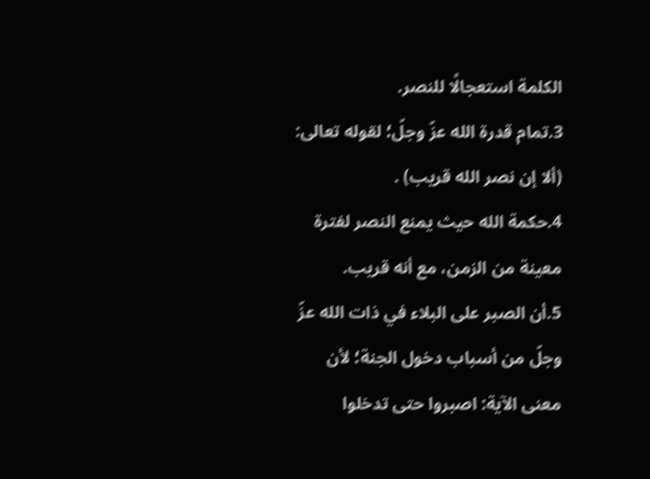الكلمة استعجالًا للنصر.
3.تمام قدرة الله عزّ وجلّ؛ لقوله تعالى: (ألا إن نصر الله قريب) .
4.حكمة الله حيث يمنع النصر لفترة معينة من الزمن، مع أنه قريب.
5.أن الصبر على البلاء في ذات الله عزّ وجلّ من أسباب دخول الجنة؛ لأن معنى الآية: اصبروا حتى تدخلوا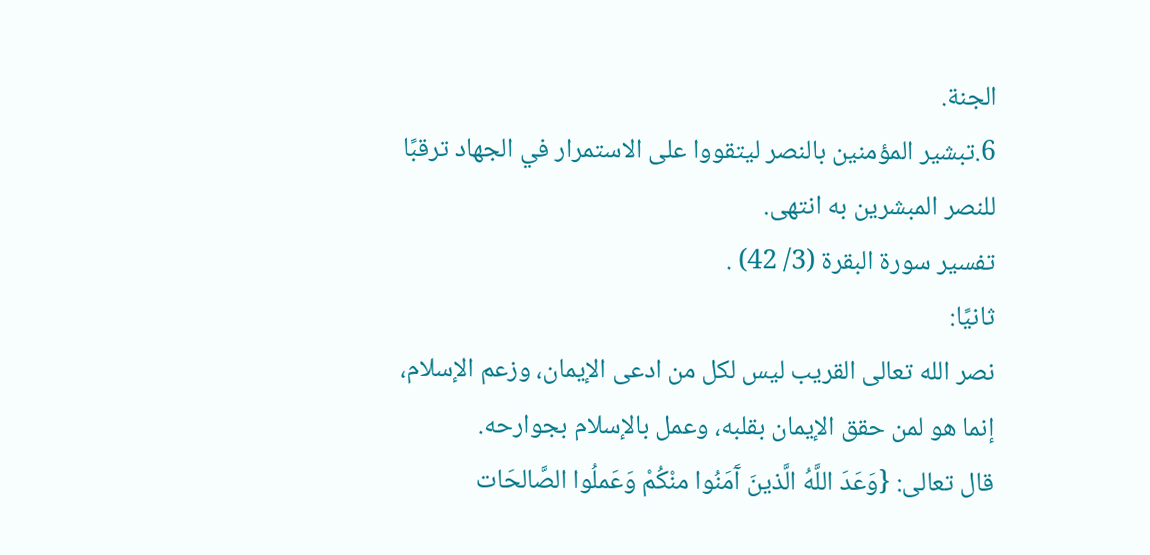الجنة.
6.تبشير المؤمنين بالنصر ليتقووا على الاستمرار في الجهاد ترقبًا للنصر المبشرين به انتهى.
تفسير سورة البقرة (3/ 42) .
ثانيًا:
نصر الله تعالى القريب ليس لكل من ادعى الإيمان، وزعم الإسلام، إنما هو لمن حقق الإيمان بقلبه، وعمل بالإسلام بجوارحه.
قال تعالى: {وَعَدَ اللَّهُ الَّذينَ آَمَنُوا منْكُمْ وَعَملُوا الصَّالحَات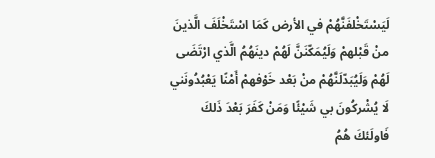لَيَسْتَخْلفَنَّهُمْ في الأرض كَمَا اسْتَخْلَفَ الَّذينَ منْ قَبْلهمْ وَلَيُمَكّنَنَّ لَهُمْ دينَهُمُ الَّذي ارْتَضَى لَهُمْ وَلَيُبَدّلَنَّهُمْ منْ بَعْد خَوْفهمْ أَمْنًا يَعْبُدُونَني لَا يُشْركُونَ بي شَيْئًا وَمَنْ كَفَرَ بَعْدَ ذَلكَ فَاولَئكَ هُمُ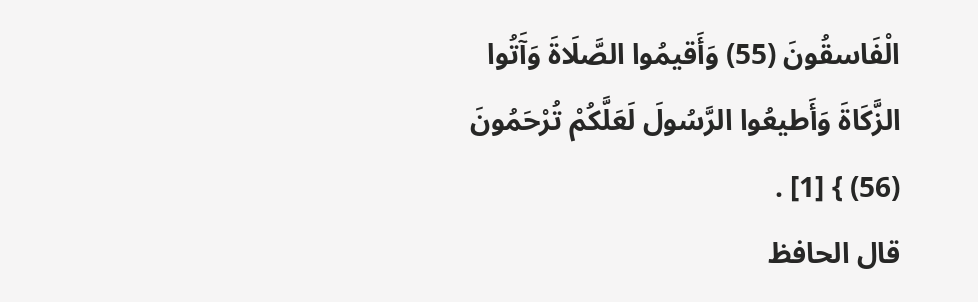الْفَاسقُونَ (55) وَأَقيمُوا الصَّلَاةَ وَآَتُوا الزَّكَاةَ وَأَطيعُوا الرَّسُولَ لَعَلَّكُمْ تُرْحَمُونَ (56) } [1] .
قال الحافظ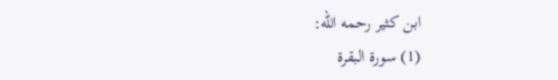ابن كثير رحمه الله:
(1) سورة البقرة